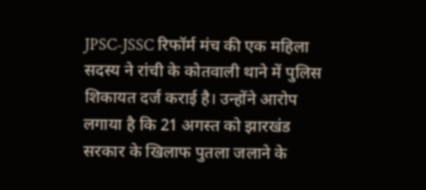JPSC-JSSC रिफॉर्म मंच की एक महिला सदस्य ने रांची के कोतवाली थाने में पुलिस शिकायत दर्ज कराई है। उन्होंने आरोप लगाया है कि 21 अगस्त को झारखंड सरकार के खिलाफ पुतला जलाने के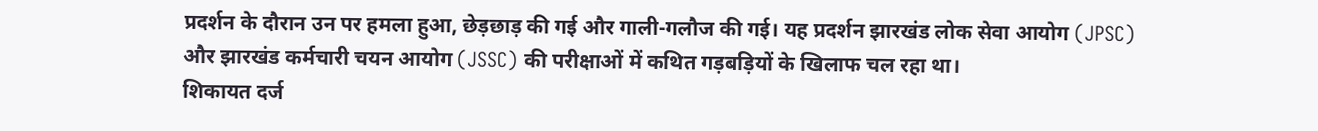प्रदर्शन के दौरान उन पर हमला हुआ, छेड़छाड़ की गई और गाली-गलौज की गई। यह प्रदर्शन झारखंड लोक सेवा आयोग (JPSC) और झारखंड कर्मचारी चयन आयोग (JSSC) की परीक्षाओं में कथित गड़बड़ियों के खिलाफ चल रहा था।
शिकायत दर्ज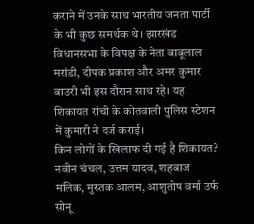कराने में उनके साथ भारतीय जनता पार्टी के भी कुछ समर्थक थे। झारखंड विधानसभा के विपक्ष के नेता बाबूलाल मरांडी, दीपक प्रकाश और अमर कुमार बाउरी भी इस दौरान साथ रहे। यह शिकायत रांची के कोतवाली पुलिस स्टेशन में कुमारी ने दर्ज कराई।
किन लोगों के खिलाफ दी गई है शिकायत?
नवीन चंचल, उत्तम यादव, शहबाज मलिक, मुस्तक आलम, आशुतोष वर्मा उर्फ सोनू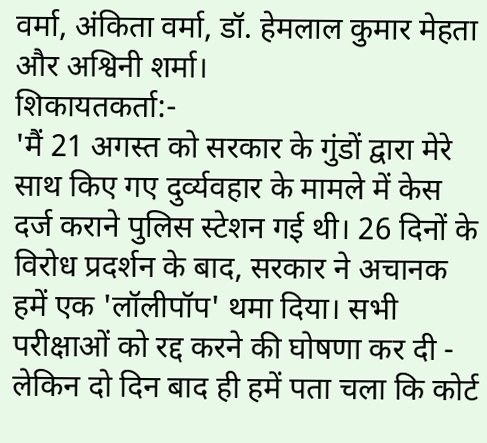वर्मा, अंकिता वर्मा, डॉ. हेमलाल कुमार मेहता और अश्विनी शर्मा।
शिकायतकर्ता:-
'मैं 21 अगस्त को सरकार के गुंडों द्वारा मेरे साथ किए गए दुर्व्यवहार के मामले में केस दर्ज कराने पुलिस स्टेशन गई थी। 26 दिनों के विरोध प्रदर्शन के बाद, सरकार ने अचानक हमें एक 'लॉलीपॉप' थमा दिया। सभी परीक्षाओं को रद्द करने की घोषणा कर दी - लेकिन दो दिन बाद ही हमें पता चला कि कोर्ट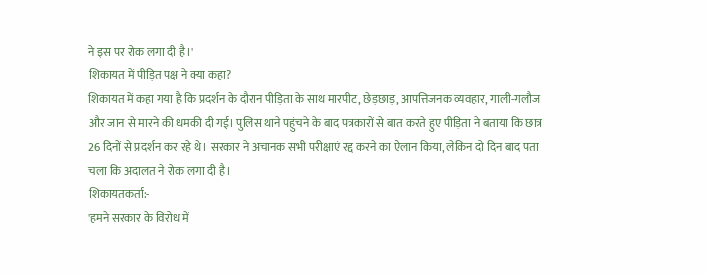ने इस पर रोक लगा दी है।'
शिकायत में पीड़ित पक्ष ने क्या कहा?
शिकायत में कहा गया है कि प्रदर्शन के दौरान पीड़िता के साथ मारपीट, छेड़छाड़, आपत्तिजनक व्यवहार, गाली-गलौज और जान से मारने की धमकी दी गई। पुलिस थाने पहुंचने के बाद पत्रकारों से बात करते हुए पीड़िता ने बताया कि छात्र 26 दिनों से प्रदर्शन कर रहे थे। सरकार ने अचानक सभी परीक्षाएं रद्द करने का ऐलान किया, लेकिन दो दिन बाद पता चला कि अदालत ने रोक लगा दी है।
शिकायतकर्ता:-
'हमने सरकार के विरोध में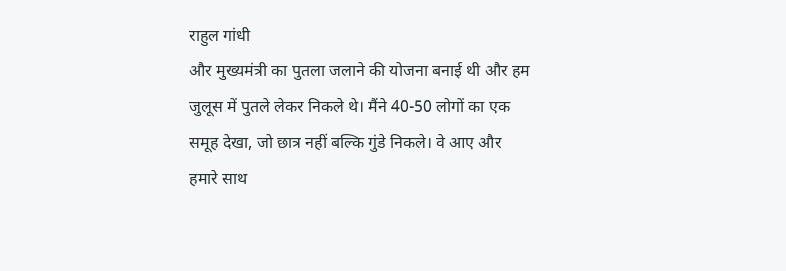राहुल गांधी
और मुख्यमंत्री का पुतला जलाने की योजना बनाई थी और हम जुलूस में पुतले लेकर निकले थे। मैंने 40-50 लोगों का एक समूह देखा, जो छात्र नहीं बल्कि गुंडे निकले। वे आए और हमारे साथ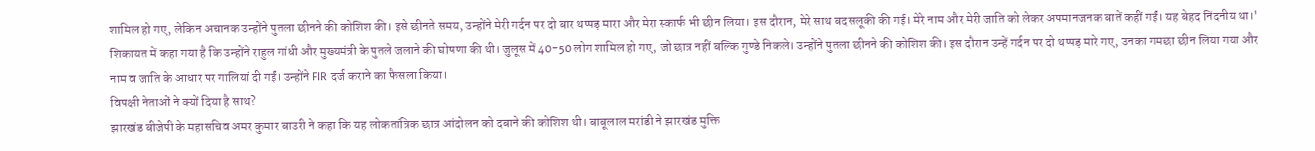शामिल हो गए, लेकिन अचानक उन्होंने पुतला छीनने की कोशिश की। इसे छीनते समय, उन्होंने मेरी गर्दन पर दो बार थप्पड़ मारा और मेरा स्कार्फ भी छीन लिया। इस दौरान, मेरे साथ बदसलूकी की गई। मेरे नाम और मेरी जाति को लेकर अपमानजनक बातें कहीं गईं। यह बेहद निंदनीय था।'
शिकायत में कहा गया है कि उन्होंने राहुल गांधी और मुख्यमंत्री के पुतले जलाने की घोषणा की थी। जुलूस में 40-50 लोग शामिल हो गए, जो छात्र नहीं बल्कि गुण्डे निकले। उन्होंने पुतला छीनने की कोशिश की। इस दौरान उन्हें गर्दन पर दो थप्पड़ मारे गए, उनका गमछा छीन लिया गया और नाम व जाति के आधार पर गालियां दी गईं। उन्होंने FIR दर्ज कराने का फैसला किया।
विपक्षी नेताओं ने क्यों दिया है साथ?
झारखंड बीजेपी के महासचिव अमर कुमार बाउरी ने कहा कि यह लोकतांत्रिक छात्र आंदोलन को दबाने की कोशिश थी। बाबूलाल मरांडी ने झारखंड मुक्ति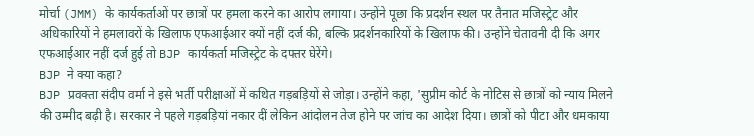मोर्चा (JMM) के कार्यकर्ताओं पर छात्रों पर हमला करने का आरोप लगाया। उन्होंने पूछा कि प्रदर्शन स्थल पर तैनात मजिस्ट्रेट और अधिकारियों ने हमलावरों के खिलाफ एफआईआर क्यों नहीं दर्ज की, बल्कि प्रदर्शनकारियों के खिलाफ की। उन्होंने चेतावनी दी कि अगर एफआईआर नहीं दर्ज हुई तो BJP कार्यकर्ता मजिस्ट्रेट के दफ्तर घेरेंगे।
BJP ने क्या कहा?
BJP प्रवक्ता संदीप वर्मा ने इसे भर्ती परीक्षाओं में कथित गड़बड़ियों से जोड़ा। उन्होंने कहा, 'सुप्रीम कोर्ट के नोटिस से छात्रों को न्याय मिलने की उम्मीद बढ़ी है। सरकार ने पहले गड़बड़ियां नकार दीं लेकिन आंदोलन तेज होने पर जांच का आदेश दिया। छात्रों को पीटा और धमकाया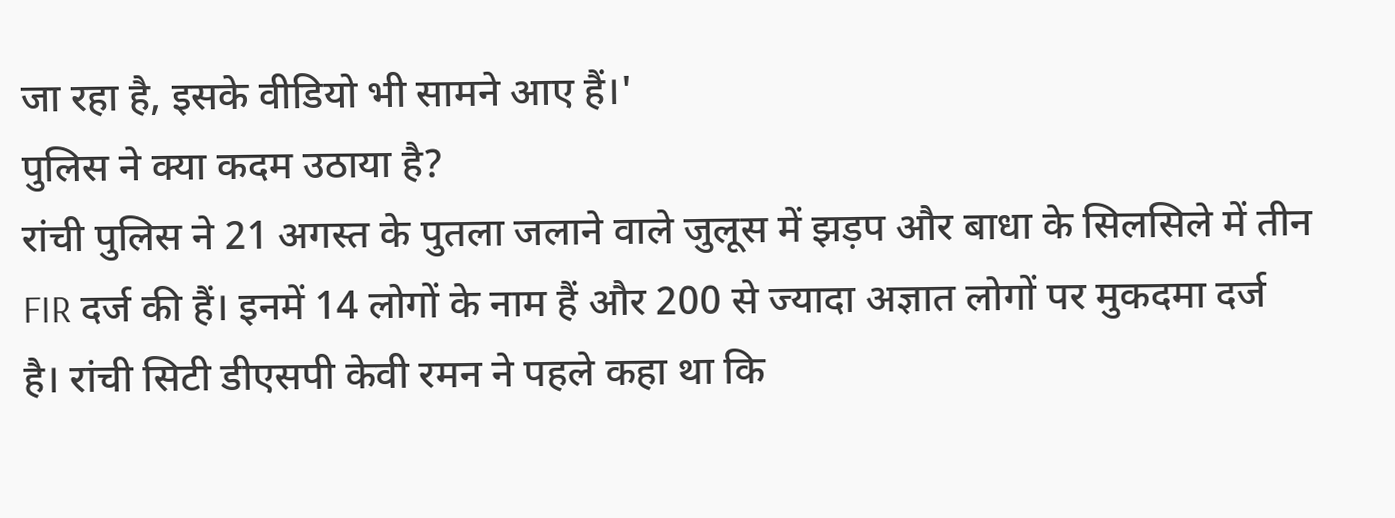जा रहा है, इसके वीडियो भी सामने आए हैं।'
पुलिस ने क्या कदम उठाया है?
रांची पुलिस ने 21 अगस्त के पुतला जलाने वाले जुलूस में झड़प और बाधा के सिलसिले में तीन FIR दर्ज की हैं। इनमें 14 लोगों के नाम हैं और 200 से ज्यादा अज्ञात लोगों पर मुकदमा दर्ज है। रांची सिटी डीएसपी केवी रमन ने पहले कहा था कि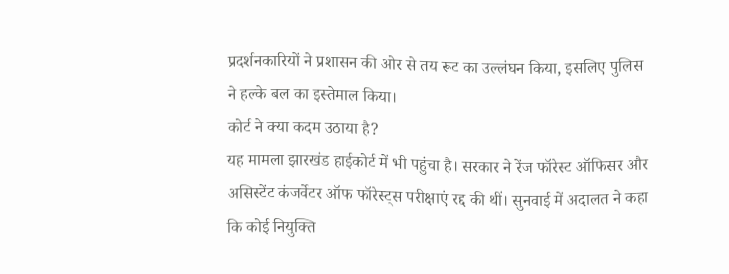प्रदर्शनकारियों ने प्रशासन की ओर से तय रूट का उल्लंघन किया, इसलिए पुलिस ने हल्के बल का इस्तेमाल किया।
कोर्ट ने क्या कदम उठाया है?
यह मामला झारखंड हाईकोर्ट में भी पहुंचा है। सरकार ने रेंज फॉरेस्ट ऑफिसर और असिस्टेंट कंजर्वेटर ऑफ फॉरेस्ट्स परीक्षाएं रद्द की थीं। सुनवाई में अदालत ने कहा कि कोई नियुक्ति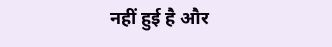नहीं हुई है और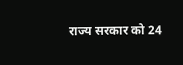राज्य सरकार को 24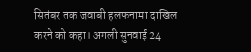सितंबर तक जवाबी हलफनामा दाखिल करने को कहा। अगली सुनवाई 24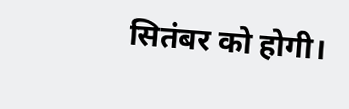सितंबर को होगी।